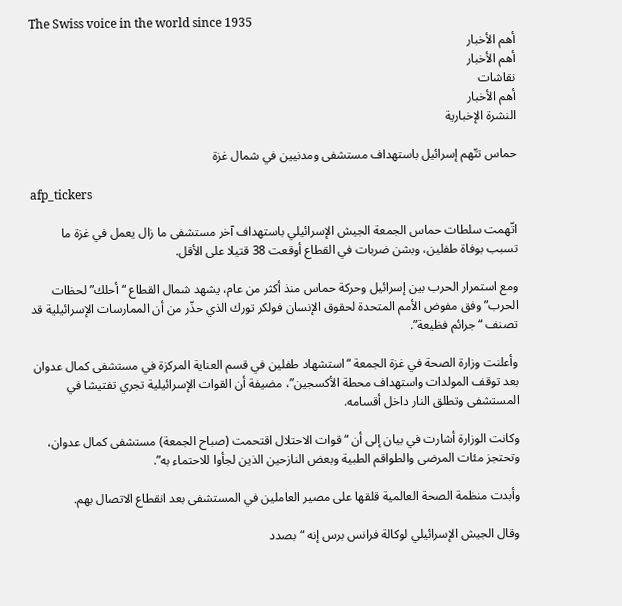The Swiss voice in the world since 1935
أهم الأخبار
أهم الأخبار
نقاشات
أهم الأخبار
النشرة الإخبارية

حماس تتّهم إسرائيل باستهداف مستشفى ومدنيين في شمال غزة

afp_tickers

اتّهمت سلطات حماس الجمعة الجيش الإسرائيلي باستهداف آخر مستشفى ما زال يعمل في غزة ما تسبب بوفاة طفلين، وبشن ضربات في القطاع أوقعت 38 قتيلا على الأقل.

ومع استمرار الحرب بين إسرائيل وحركة حماس منذ أكثر من عام، يشهد شمال القطاع “أحلك” لحظات الحرب” وفق مفوض الأمم المتحدة لحقوق الإنسان فولكر تورك الذي حذّر من أن الممارسات الإسرائيلية قد تصنف “جرائم فظيعة”.

وأعلنت وزارة الصحة في غزة الجمعة “استشهاد طفلين في قسم العناية المركزة في مستشفى كمال عدوان بعد توقف المولدات واستهداف محطة الأكسجين”، مضيفة أن القوات الإسرائيلية تجري تفتيشا في المستشفى وتطلق النار داخل أقسامه.

وكانت الوزارة أشارت في بيان إلى أن “قوات الاحتلال اقتحمت (صباح الجمعة) مستشفى كمال عدوان، وتحتجز مئات المرضى والطواقم الطبية وبعض النازحين الذين لجأوا للاحتماء به”.

وأبدت منظمة الصحة العالمية قلقها على مصير العاملين في المستشفى بعد انقطاع الاتصال بهم.

وقال الجيش الإسرائيلي لوكالة فرانس برس إنه “بصدد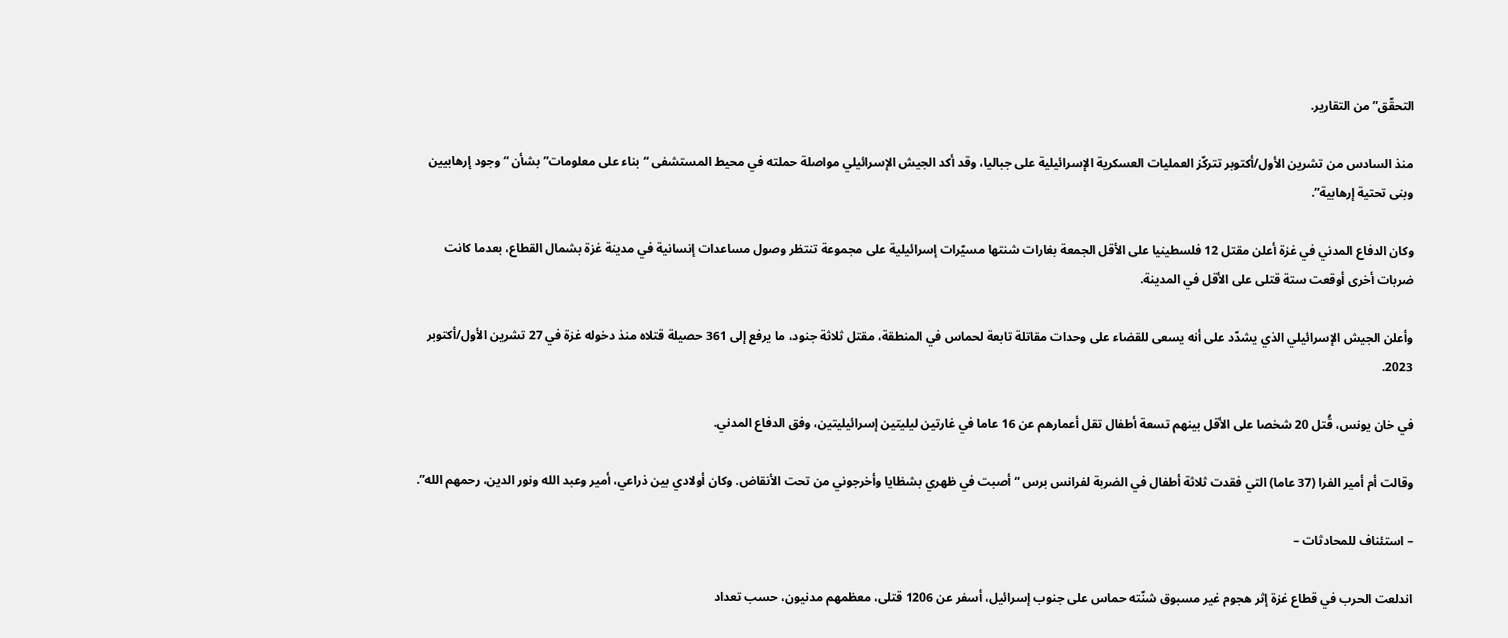التحقّق” من التقارير.

منذ السادس من تشرين الأول/أكتوبر تتركّز العمليات العسكرية الإسرائيلية على جباليا، وقد أكد الجيش الإسرائيلي مواصلة حملته في محيط المستشفى “بناء على معلومات” بشأن “وجود إرهابيين وبنى تحتية إرهابية”.

وكان الدفاع المدني في غزة أعلن مقتل 12 فلسطينيا على الأقل الجمعة بغارات شنتها مسيّرات إسرائيلية على مجموعة تنتظر وصول مساعدات إنسانية في مدينة غزة بشمال القطاع، بعدما كانت ضربات أخرى أوقعت ستة قتلى على الأقل في المدينة.

وأعلن الجيش الإسرائيلي الذي يشدّد على أنه يسعى للقضاء على وحدات مقاتلة تابعة لحماس في المنطقة، مقتل ثلاثة جنود، ما يرفع إلى 361 حصيلة قتلاه منذ دخوله غزة في 27 تشرين الأول/أكتوبر 2023.

في خان يونس، قُتل 20 شخصا على الأقل بينهم تسعة أطفال تقل أعمارهم عن 16 عاما في غارتين ليليتين إسرائيليتين، وفق الدفاع المدني.

وقالت أم أمير الفرا (37 عاما) التي فقدت ثلاثة أطفال في الضربة لفرانس برس “أصبت في ظهري بشظايا وأخرجوني من تحت الأنقاض. وكان أولادي بين ذراعي، أمير وعبد الله ونور الدين، رحمهم الله”.

– استئناف للمحادثات –

اندلعت الحرب في قطاع غزة إثر هجوم غير مسبوق شنّته حماس على جنوب إسرائيل، أسفر عن 1206 قتلى، معظمهم مدنيون، حسب تعداد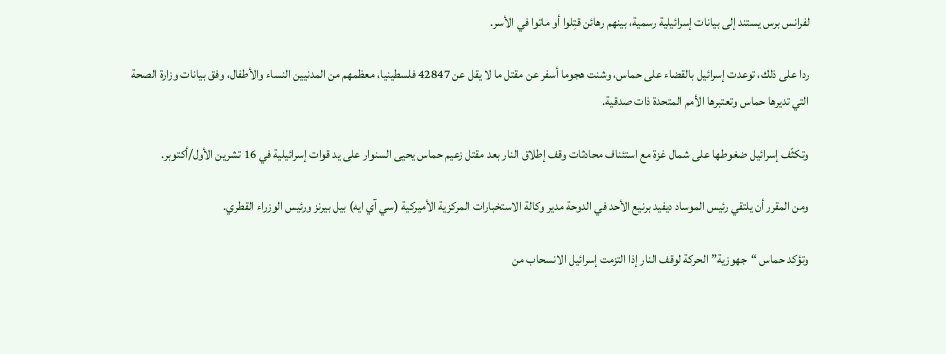لفرانس برس يستند إلى بيانات إسرائيلية رسمية، بينهم رهائن قتِلوا أو ماتوا في الأسر.

ردا على ذلك، توعدت إسرائيل بالقضاء على حماس، وشنت هجوما أسفر عن مقتل ما لا يقل عن 42847 فلسطينيا، معظمهم من المدنيين النساء والأطفال، وفق بيانات وزارة الصحة التي تديرها حماس وتعتبرها الأمم المتحدة ذات صدقية.

وتكثّف إسرائيل ضغوطها على شمال غزة مع استئناف محادثات وقف إطلاق النار بعد مقتل زعيم حماس يحيى السنوار على يد قوات إسرائيلية في 16 تشرين الأول/أكتوبر.

ومن المقرر أن يلتقي رئيس الموساد ديفيد برنيع الأحد في الدوحة مدير وكالة الاستخبارات المركزية الأميركية (سي آي ايه) بيل بيرنز ورئيس الوزراء القطري.

وتؤكد حماس “جهوزية” الحركة لوقف النار إذا التزمت إسرائيل الانسحاب من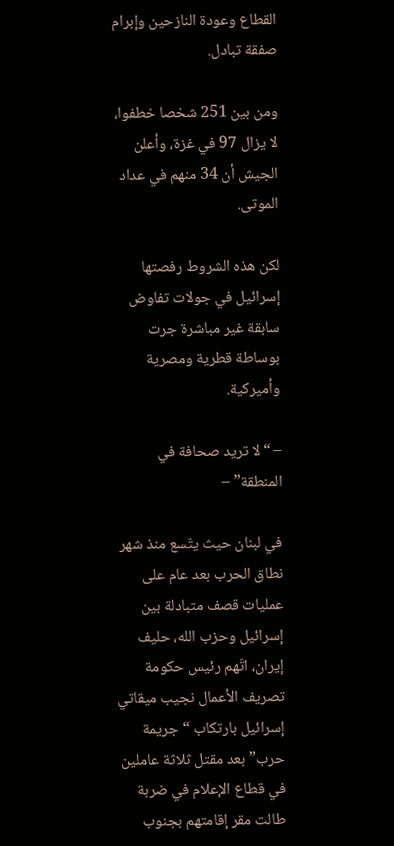القطاع وعودة النازحين وإبرام صفقة تبادل.

ومن بين 251 شخصا خطفوا، لا يزال 97 في غزة، وأعلن الجيش أن 34 منهم في عداد الموتى.

لكن هذه الشروط رفصتها إسرائيل في جولات تفاوض سابقة غير مباشرة جرت بوساطة قطرية ومصرية وأميركية.

– “لا تريد صحافة في المنطقة” –

في لبنان حيث يتّسع منذ شهر نطاق الحرب بعد عام على عمليات قصف متبادلة بين إسرائيل وحزب الله، حليف إيران، اتّهم رئيس حكومة تصريف الأعمال نجيب ميقاتي إسرائيل بارتكاب “جريمة حرب” بعد مقتل ثلاثة عاملين في قطاع الإعلام في ضربة طالت مقر إقامتهم بجنوب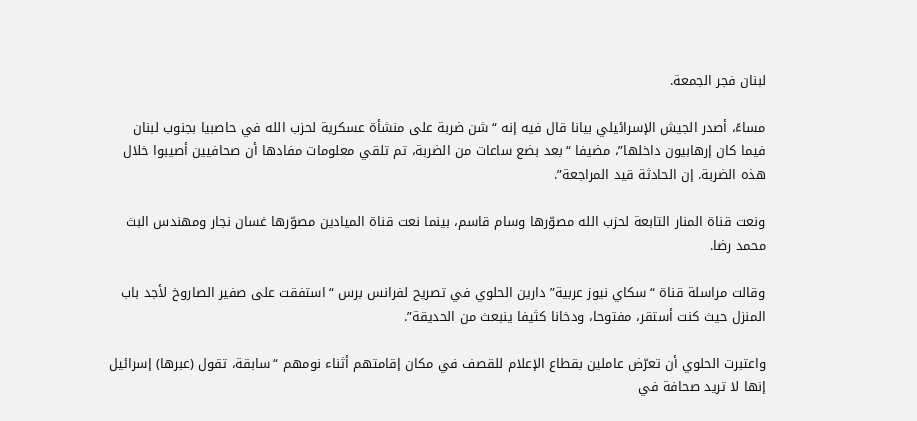لبنان فجر الجمعة.

مساءً، أصدر الجيش الإسرائيلي بيانا قال فيه إنه “شن ضربة على منشأة عسكرية لحزب الله في حاصبيا بجنوب لبنان فيما كان إرهابيون داخلها”، مضيفا “بعد بضع ساعات من الضربة، تم تلقي معلومات مفادها أن صحافيين أصيبوا خلال هذه الضربة. إن الحادثة قيد المراجعة”.

ونعت قناة المنار التابعة لحزب الله مصوّرها وسام قاسم، بينما نعت قناة الميادين مصوّرها غسان نجار ومهندس البث محمد رضا.

وقالت مراسلة قناة “سكاي نيوز عربية” دارين الحلوي في تصريح لفرانس برس “استفقت على صفير الصاروخ لأجد باب المنزل حيث كنت أستقر، مفتوحا، ودخانا كثيفا ينبعث من الحديقة”.

واعتبرت الحلوي أن تعرّض عاملين بقطاع الإعلام للقصف في مكان إقامتهم أثناء نومهم “سابقة، تقول (عبرها) إسرائيل إنها لا تريد صحافة في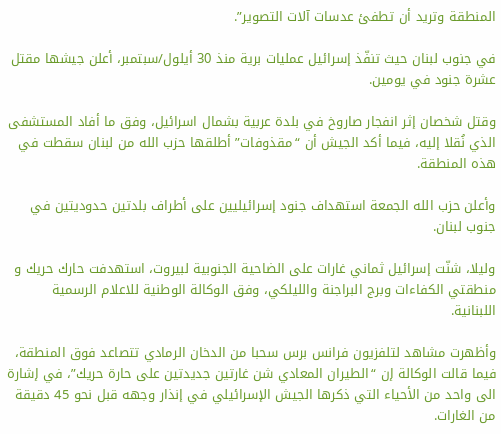المنطقة وتريد أن تطفئ عدسات آلات التصوير”.

في جنوب لبنان حيث تنفّذ إسرائيل عمليات برية منذ 30 أيلول/سبتمبر، أعلن جيشها مقتل عشرة جنود في يومين.

وقتل شخصان إثر انفجار صاروخ في بلدة عربية بشمال اسرائيل، وفق ما أفاد المستشفى الذي نُقلا إليه، فيما أكد الجيش أن “مقذوفات” أطلقها حزب الله من لبنان سقطت في هذه المنطقة.

وأعلن حزب الله الجمعة استهداف جنود إسرائيليين على أطراف بلدتين حدوديتين في جنوب لبنان.

وليلا، شنّت إسرائيل ثماني غارات على الضاحية الجنوبية لبيروت، استهدفت حارك حريك و منطقتي الكفاءات وبرج البراجنة والليلكي، وفق الوكالة الوطنية للاعلام الرسمية اللبنانية.

وأظهرت مشاهد لتلفزيون فرانس برس سحبا من الدخان الرمادي تتصاعد فوق المنطقة، فيما قالت الوكالة إن “الطيران المعادي شن غارتين جديدتين على حارة حريك”، في إشارة الى واحد من الأحياء التي ذكرها الجيش الإسرائيلي في إنذار وجهه قبل نحو 45 دقيقة من الغارات.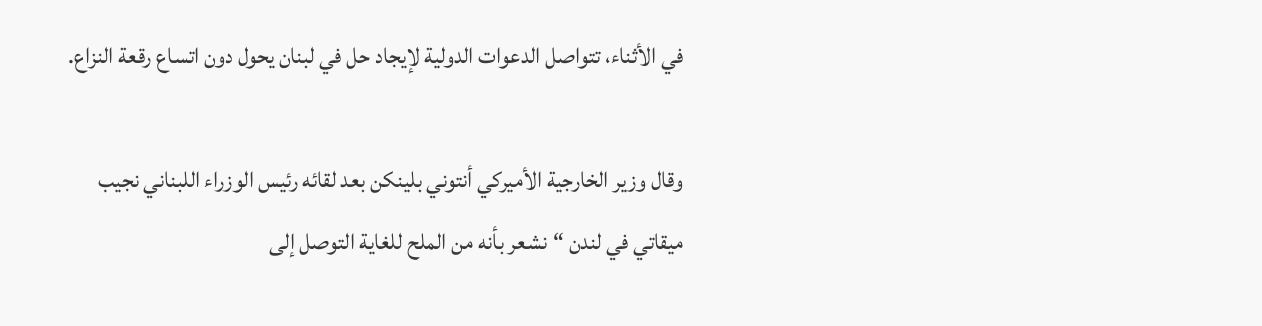في الأثناء، تتواصل الدعوات الدولية لإيجاد حل في لبنان يحول دون اتساع رقعة النزاع.

وقال وزير الخارجية الأميركي أنتوني بلينكن بعد لقائه رئيس الوزراء اللبناني نجيب ميقاتي في لندن “نشعر بأنه من الملح للغاية التوصل إلى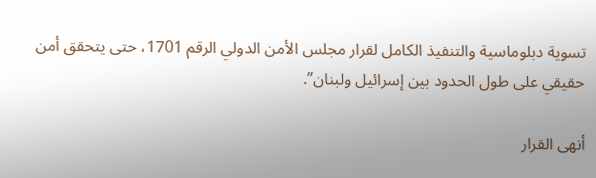تسوية دبلوماسية والتنفيذ الكامل لقرار مجلس الأمن الدولي الرقم 1701، حتى يتحقق أمن حقيقي على طول الحدود بين إسرائيل ولبنان”.

أنهى القرار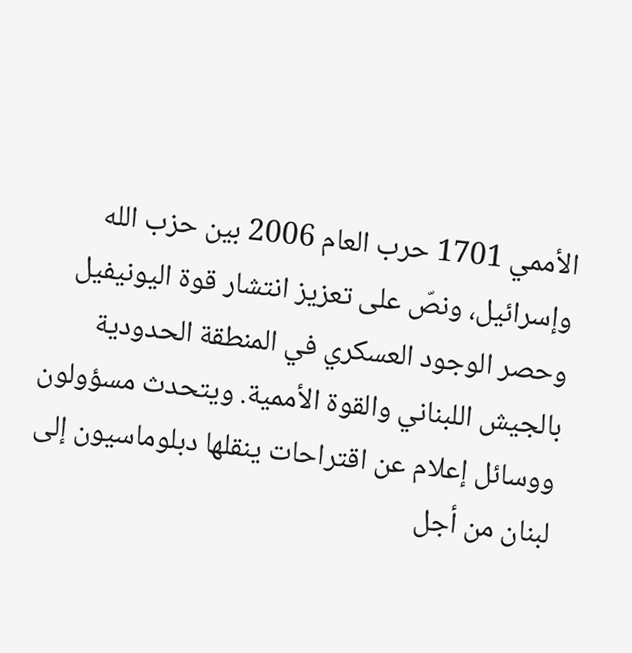الأممي 1701 حرب العام 2006 بين حزب الله وإسرائيل، ونصّ على تعزيز انتشار قوة اليونيفيل وحصر الوجود العسكري في المنطقة الحدودية بالجيش اللبناني والقوة الأممية. ويتحدث مسؤولون ووسائل إعلام عن اقتراحات ينقلها دبلوماسيون إلى لبنان من أجل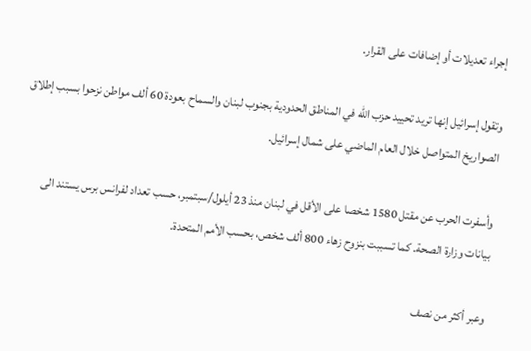إجراء تعديلات أو إضافات على القرار.

وتقول إسرائيل إنها تريد تحييد حزب الله في المناطق الحدودية بجنوب لبنان والسماح بعودة 60 ألف مواطن نزحوا بسبب إطلاق الصواريخ المتواصل خلال العام الماضي على شمال إسرائيل.

وأسفرت الحرب عن مقتل 1580 شخصا على الأقل في لبنان منذ 23 أيلول/سبتمبر، حسب تعداد لفرانس برس يستند الى بيانات وزارة الصحة. كما تسببت بنزوح زهاء 800 ألف شخص، بحسب الأمم المتحدة.

وعبر أكثر من نصف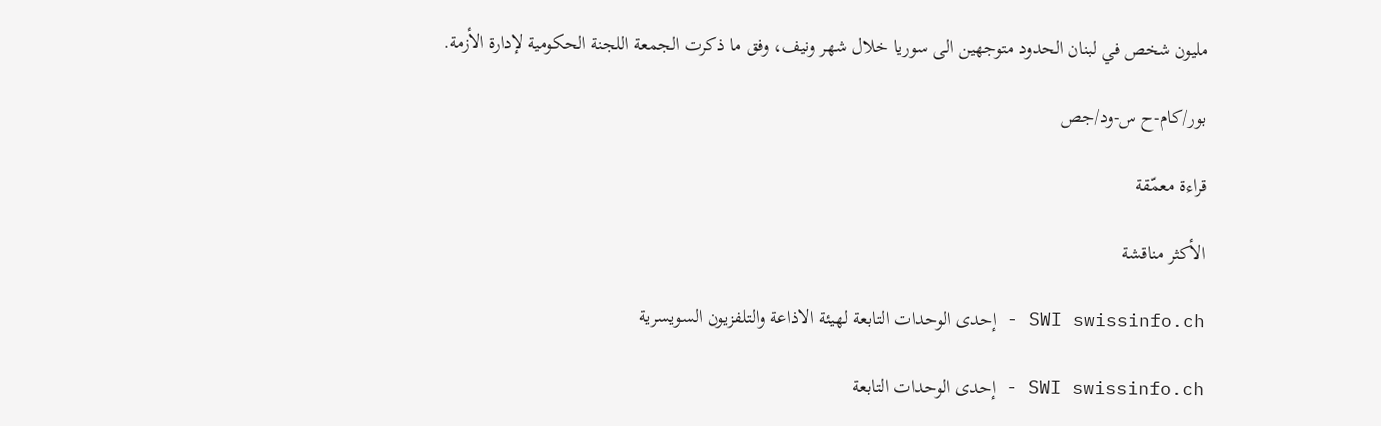مليون شخص في لبنان الحدود متوجهين الى سوريا خلال شهر ونيف، وفق ما ذكرت الجمعة اللجنة الحكومية لإدارة الأزمة.

بور/كام-ح س-ود/جص

قراءة معمّقة

الأكثر مناقشة

SWI swissinfo.ch - إحدى الوحدات التابعة لهيئة الاذاعة والتلفزيون السويسرية

SWI swissinfo.ch - إحدى الوحدات التابعة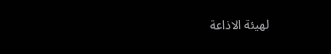لهيئة الاذاعة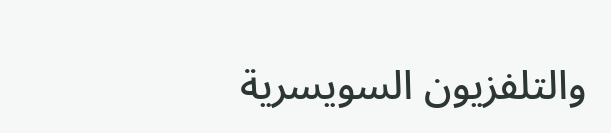والتلفزيون السويسرية